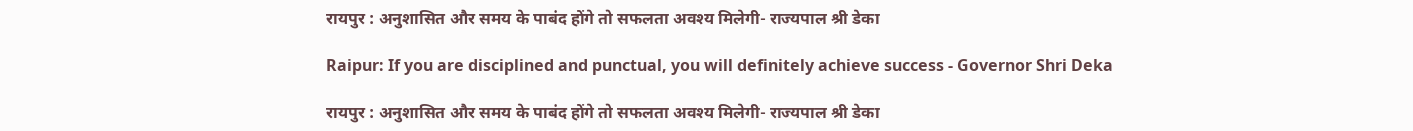रायपुर : अनुशासित और समय के पाबंद होंगे तो सफलता अवश्य मिलेगी- राज्यपाल श्री डेका

Raipur: If you are disciplined and punctual, you will definitely achieve success - Governor Shri Deka

रायपुर : अनुशासित और समय के पाबंद होंगे तो सफलता अवश्य मिलेगी- राज्यपाल श्री डेका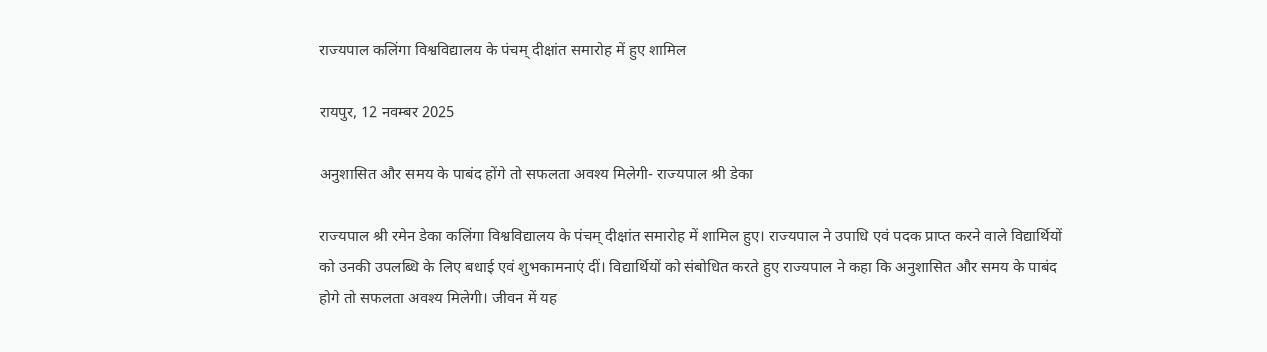राज्यपाल कलिंगा विश्वविद्यालय के पंचम् दीक्षांत समारोह में हुए शामिल

रायपुर, 12 नवम्बर 2025

अनुशासित और समय के पाबंद होंगे तो सफलता अवश्य मिलेगी- राज्यपाल श्री डेका

राज्यपाल श्री रमेन डेका कलिंगा विश्वविद्यालय के पंचम् दीक्षांत समारोह में शामिल हुए। राज्यपाल ने उपाधि एवं पदक प्राप्त करने वाले विद्यार्थियों को उनकी उपलब्धि के लिए बधाई एवं शुभकामनाएं दीं। विद्यार्थियों को संबोधित करते हुए राज्यपाल ने कहा कि अनुशासित और समय के पाबंद होगे तो सफलता अवश्य मिलेगी। जीवन में यह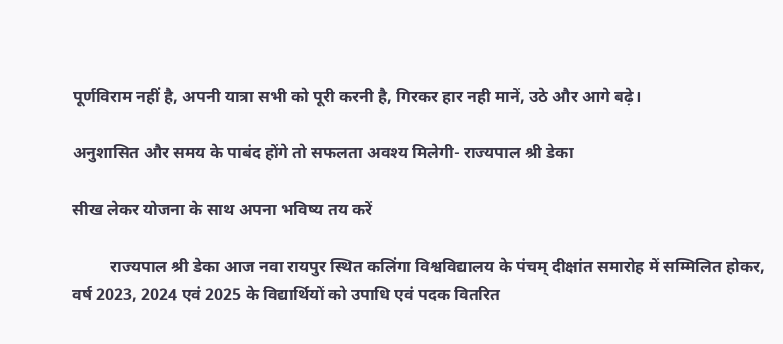पूर्णविराम नहीं है, अपनी यात्रा सभी को पूरी करनी है, गिरकर हार नही मानें, उठे और आगे बढ़े।

अनुशासित और समय के पाबंद होंगे तो सफलता अवश्य मिलेगी- राज्यपाल श्री डेका

सीख लेकर योजना के साथ अपना भविष्य तय करें

         राज्यपाल श्री डेका आज नवा रायपुर स्थित कलिंगा विश्वविद्यालय के पंचम् दीक्षांत समारोह में सम्मिलित होकर, वर्ष 2023, 2024 एवं 2025 के विद्यार्थियों को उपाधि एवं पदक वितरित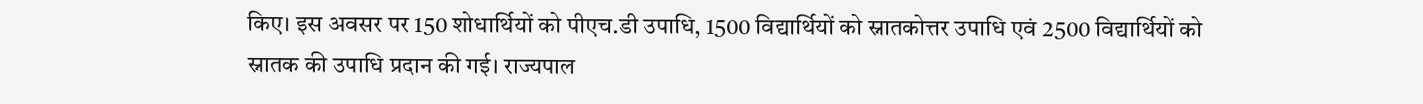किए। इस अवसर पर 150 शोधार्थियों को पीएच.डी उपाधि, 1500 विद्यार्थियों को स्नातकोत्तर उपाधि एवं 2500 विद्यार्थियों को स्नातक की उपाधि प्रदान की गई। राज्यपाल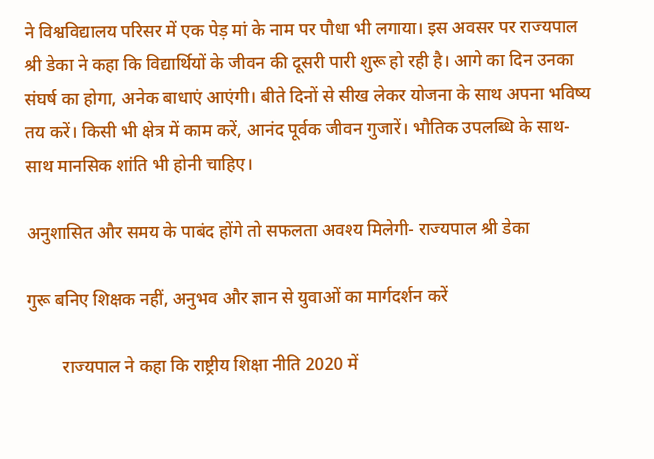ने विश्वविद्यालय परिसर में एक पेड़ मां के नाम पर पौधा भी लगाया। इस अवसर पर राज्यपाल श्री डेका ने कहा कि विद्यार्थियों के जीवन की दूसरी पारी शुरू हो रही है। आगे का दिन उनका संघर्ष का होगा, अनेक बाधाएं आएंगी। बीते दिनों से सीख लेकर योजना के साथ अपना भविष्य तय करें। किसी भी क्षेत्र में काम करें, आनंद पूर्वक जीवन गुजारें। भौतिक उपलब्धि के साथ-साथ मानसिक शांति भी होनी चाहिए।

अनुशासित और समय के पाबंद होंगे तो सफलता अवश्य मिलेगी- राज्यपाल श्री डेका

गुरू बनिए शिक्षक नहीं, अनुभव और ज्ञान से युवाओं का मार्गदर्शन करें

        राज्यपाल ने कहा कि राष्ट्रीय शिक्षा नीति 2020 में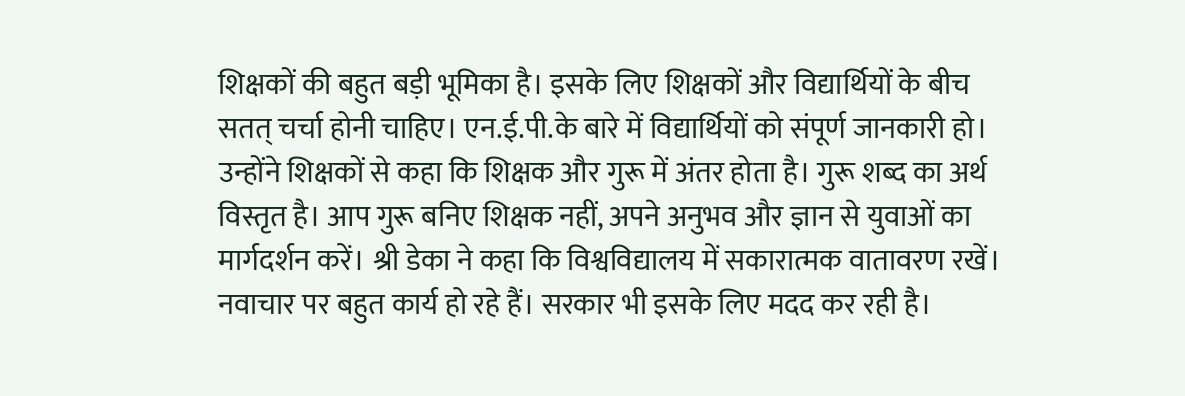शिक्षकों की बहुत बड़ी भूमिका है। इसके लिए शिक्षकों और विद्यार्थियों के बीच सतत् चर्चा होनी चाहिए। एन.ई.पी.के बारे में विद्यार्थियों को संपूर्ण जानकारी हो। उन्होंने शिक्षकों से कहा कि शिक्षक और गुरू में अंतर होता है। गुरू शब्द का अर्थ विस्तृत है। आप गुरू बनिए शिक्षक नहीं, अपने अनुभव और ज्ञान से युवाओं का मार्गदर्शन करें। श्री डेका ने कहा कि विश्वविद्यालय में सकारात्मक वातावरण रखें। नवाचार पर बहुत कार्य हो रहे हैं। सरकार भी इसके लिए मदद कर रही है।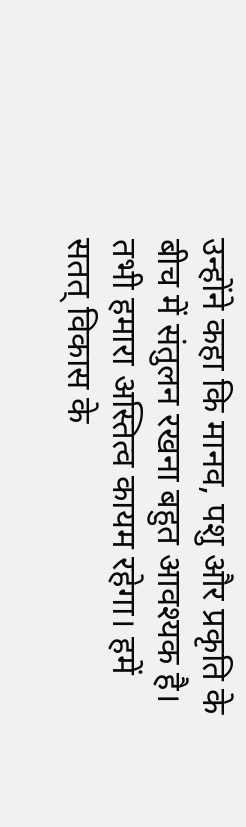उन्होंने कहा कि मानव, पशु और प्रकृति के बीच में संतुलन रखना बहुत आवश्यक है। तभी हमारा अस्तित्व कायम रहेगा। हमें सतत् विकास के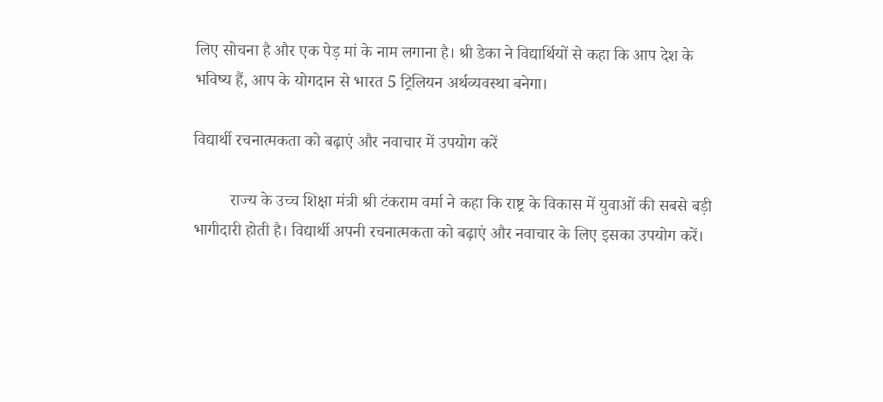लिए सोचना है और एक पेड़ मां के नाम लगाना है। श्री डेका ने विद्यार्थियों से कहा कि आप देश के भविष्य हैं, आप के योगदान से भारत 5 ट्रिलियन अर्थव्यवस्था बनेगा।

विद्यार्थी रचनात्मकता को बढ़ाएं और नवाचार में उपयोग करें

         राज्य के उच्च शिक्षा मंत्री श्री टंकराम वर्मा ने कहा कि राष्ट्र के विकास में युवाओं की सबसे बड़ी भागीदारी होती है। विद्यार्थी अपनी रचनात्मकता को बढ़ाएं और नवाचार के लिए इसका उपयोग करें।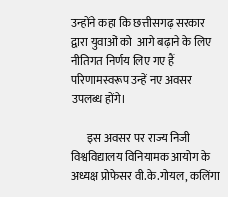उन्होंने कहा कि छत्तीसगढ़ सरकार द्वारा युवाओं को  आगे बढ़ाने के लिए नीतिगत निर्णय लिए गए हैं परिणामस्वरूप उन्हें नए अवसर उपलब्ध होंगे।

       इस अवसर पर राज्य निजी विश्वविद्यालय विनियामक आयोग के अध्यक्ष प्रोफेसर वी.के.गोयल, कलिंगा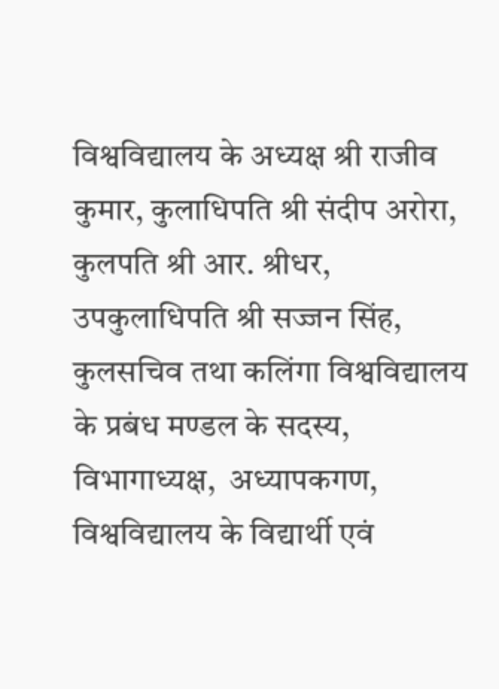विश्वविद्यालय के अध्यक्ष श्री राजीव कुमार, कुलाधिपति श्री संदीप अरोरा, कुलपति श्री आर. श्रीधर, उपकुलाधिपति श्री सज्जन सिंह, कुलसचिव तथा कलिंगा विश्वविद्यालय के प्रबंध मण्डल के सदस्य, विभागाध्यक्ष,  अध्यापकगण, विश्वविद्यालय के विद्यार्थी एवं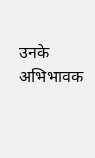उनके अभिभावक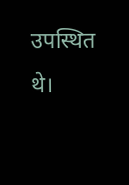उपस्थित थे।